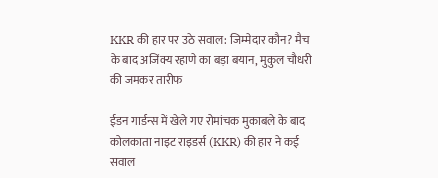KKR की हार पर उठे सवाल: जिम्मेदार कौन? मैच के बाद अजिंक्य रहाणे का बड़ा बयान, मुकुल चौधरी की जमकर तारीफ

ईडन गार्डन्स में खेले गए रोमांचक मुकाबले के बाद कोलकाता नाइट राइडर्स (KKR) की हार ने कई सवाल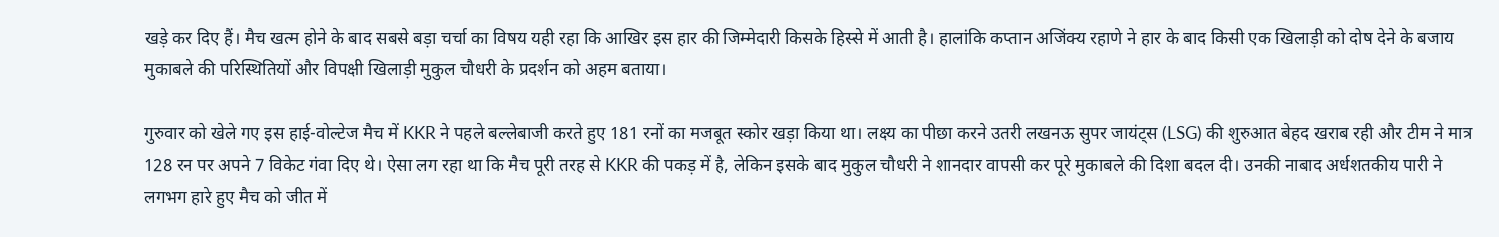खड़े कर दिए हैं। मैच खत्म होने के बाद सबसे बड़ा चर्चा का विषय यही रहा कि आखिर इस हार की जिम्मेदारी किसके हिस्से में आती है। हालांकि कप्तान अजिंक्य रहाणे ने हार के बाद किसी एक खिलाड़ी को दोष देने के बजाय मुकाबले की परिस्थितियों और विपक्षी खिलाड़ी मुकुल चौधरी के प्रदर्शन को अहम बताया।

गुरुवार को खेले गए इस हाई-वोल्टेज मैच में KKR ने पहले बल्लेबाजी करते हुए 181 रनों का मजबूत स्कोर खड़ा किया था। लक्ष्य का पीछा करने उतरी लखनऊ सुपर जायंट्स (LSG) की शुरुआत बेहद खराब रही और टीम ने मात्र 128 रन पर अपने 7 विकेट गंवा दिए थे। ऐसा लग रहा था कि मैच पूरी तरह से KKR की पकड़ में है, लेकिन इसके बाद मुकुल चौधरी ने शानदार वापसी कर पूरे मुकाबले की दिशा बदल दी। उनकी नाबाद अर्धशतकीय पारी ने लगभग हारे हुए मैच को जीत में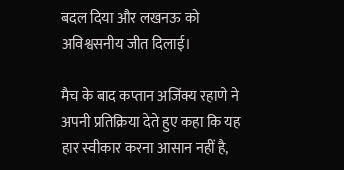बदल दिया और लखनऊ को अविश्वसनीय जीत दिलाई।

मैच के बाद कप्तान अजिंक्य रहाणे ने अपनी प्रतिक्रिया देते हुए कहा कि यह हार स्वीकार करना आसान नहीं है,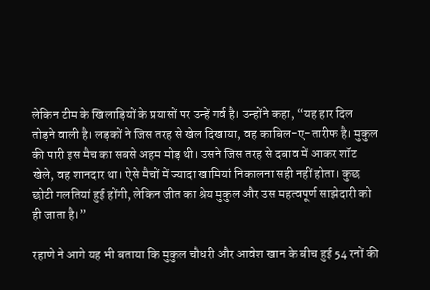लेकिन टीम के खिलाड़ियों के प्रयासों पर उन्हें गर्व है। उन्होंने कहा, “यह हार दिल तोड़ने वाली है। लड़कों ने जिस तरह से खेल दिखाया, वह काबिल-ए-तारीफ है। मुकुल की पारी इस मैच का सबसे अहम मोड़ थी। उसने जिस तरह से दबाव में आकर शॉट खेले, वह शानदार था। ऐसे मैचों में ज्यादा खामियां निकालना सही नहीं होता। कुछ छोटी गलतियां हुई होंगी, लेकिन जीत का श्रेय मुकुल और उस महत्वपूर्ण साझेदारी को ही जाता है।”

रहाणे ने आगे यह भी बताया कि मुकुल चौधरी और आवेश खान के बीच हुई 54 रनों की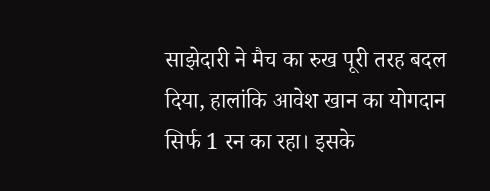साझेदारी ने मैच का रुख पूरी तरह बदल दिया, हालांकि आवेश खान का योगदान सिर्फ 1 रन का रहा। इसके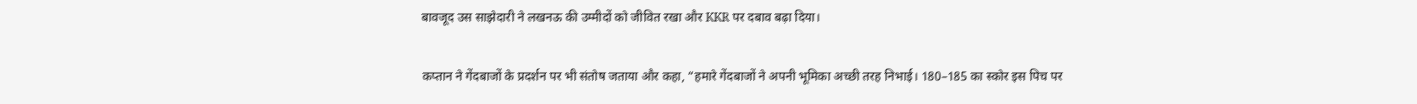बावजूद उस साझेदारी ने लखनऊ की उम्मीदों को जीवित रखा और KKR पर दबाव बढ़ा दिया।

कप्तान ने गेंदबाजों के प्रदर्शन पर भी संतोष जताया और कहा, “हमारे गेंदबाजों ने अपनी भूमिका अच्छी तरह निभाई। 180–185 का स्कोर इस पिच पर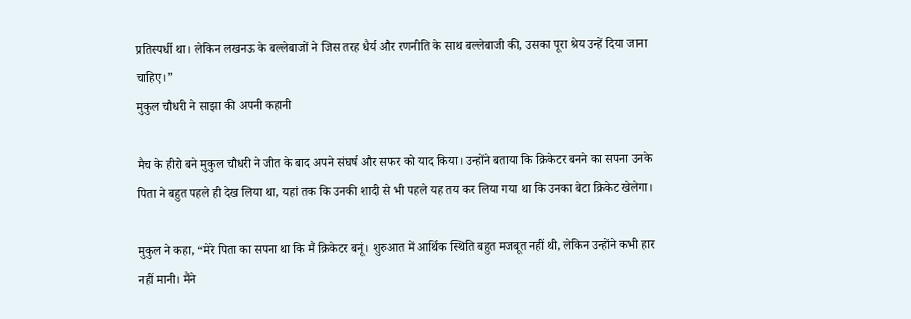प्रतिस्पर्धी था। लेकिन लखनऊ के बल्लेबाजों ने जिस तरह धैर्य और रणनीति के साथ बल्लेबाजी की, उसका पूरा श्रेय उन्हें दिया जाना चाहिए।”
मुकुल चौधरी ने साझा की अपनी कहानी

मैच के हीरो बने मुकुल चौधरी ने जीत के बाद अपने संघर्ष और सफर को याद किया। उन्होंने बताया कि क्रिकेटर बनने का सपना उनके पिता ने बहुत पहले ही देख लिया था, यहां तक कि उनकी शादी से भी पहले यह तय कर लिया गया था कि उनका बेटा क्रिकेट खेलेगा।

मुकुल ने कहा, “मेरे पिता का सपना था कि मैं क्रिकेटर बनूं। शुरुआत में आर्थिक स्थिति बहुत मजबूत नहीं थी, लेकिन उन्होंने कभी हार नहीं मानी। मैंने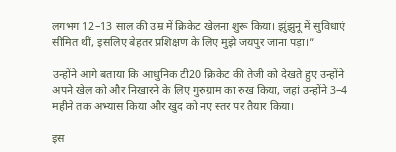लगभग 12–13 साल की उम्र में क्रिकेट खेलना शुरू किया। झुंझुनू में सुविधाएं सीमित थीं, इसलिए बेहतर प्रशिक्षण के लिए मुझे जयपुर जाना पड़ा।”

उन्होंने आगे बताया कि आधुनिक टी20 क्रिकेट की तेजी को देखते हुए उन्होंने अपने खेल को और निखारने के लिए गुरुग्राम का रुख किया, जहां उन्होंने 3–4 महीने तक अभ्यास किया और खुद को नए स्तर पर तैयार किया।

इस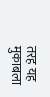तरह यह मुकाबला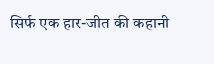सिर्फ एक हार-जीत की कहानी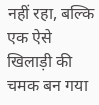नहीं रहा, बल्कि एक ऐसे खिलाड़ी की चमक बन गया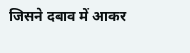जिसने दबाव में आकर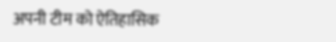अपनी टीम को ऐतिहासिक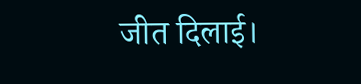जीत दिलाई।